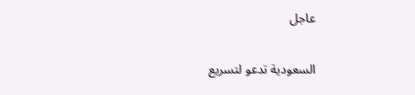عاجل

السعودية تدعو لتسريع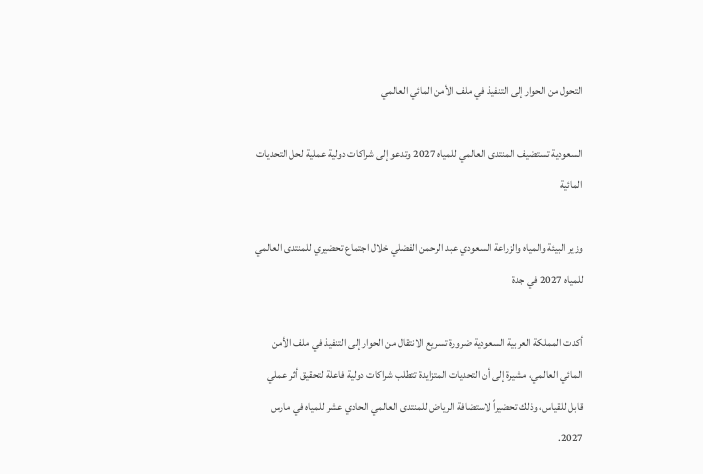التحول من الحوار إلى التنفيذ في ملف الأمن المائي العالمي

السعودية تستضيف المنتدى العالمي للمياه 2027 وتدعو إلى شراكات دولية عملية لحل التحديات المائية

وزير البيئة والمياه والزراعة السعودي عبد الرحمن الفضلي خلال اجتماع تحضيري للمنتدى العالمي للمياه 2027 في جدة

أكدت المملكة العربية السعودية ضرورة تسريع الانتقال من الحوار إلى التنفيذ في ملف الأمن المائي العالمي، مشيرة إلى أن التحديات المتزايدة تتطلب شراكات دولية فاعلة لتحقيق أثر عملي قابل للقياس، وذلك تحضيراً لاستضافة الرياض للمنتدى العالمي الحادي عشر للمياه في مارس 2027.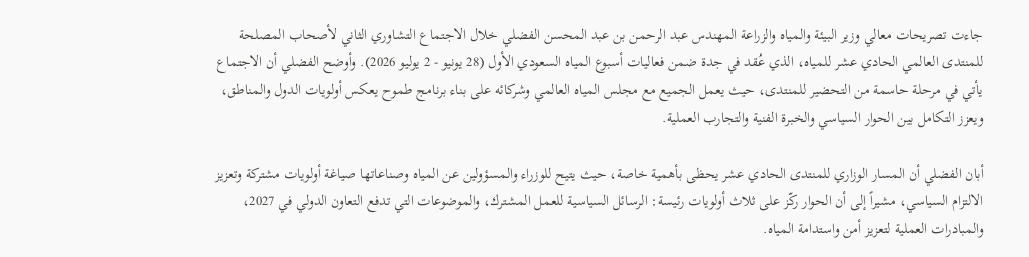جاءت تصريحات معالي وزير البيئة والمياه والزراعة المهندس عبد الرحمن بن عبد المحسن الفضلي خلال الاجتماع التشاوري الثاني لأصحاب المصلحة للمنتدى العالمي الحادي عشر للمياه، الذي عُقد في جدة ضمن فعاليات أسبوع المياه السعودي الأول (28 يونيو - 2 يوليو 2026). وأوضح الفضلي أن الاجتماع يأتي في مرحلة حاسمة من التحضير للمنتدى، حيث يعمل الجميع مع مجلس المياه العالمي وشركائه على بناء برنامج طموح يعكس أولويات الدول والمناطق، ويعزز التكامل بين الحوار السياسي والخبرة الفنية والتجارب العملية.

أبان الفضلي أن المسار الوزاري للمنتدى الحادي عشر يحظى بأهمية خاصة، حيث يتيح للوزراء والمسؤولين عن المياه وصناعاتها صياغة أولويات مشتركة وتعزيز الالتزام السياسي، مشيراً إلى أن الحوار ركّز على ثلاث أولويات رئيسة: الرسائل السياسية للعمل المشترك، والموضوعات التي تدفع التعاون الدولي في 2027، والمبادرات العملية لتعزيز أمن واستدامة المياه.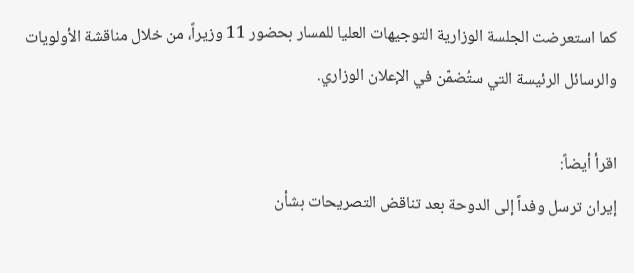كما استعرضت الجلسة الوزارية التوجيهات العليا للمسار بحضور 11 وزيراً، من خلال مناقشة الأولويات والرسائل الرئيسة التي ستُضمّن في الإعلان الوزاري.

اقرأ أيضاً:
إيران ترسل وفداً إلى الدوحة بعد تناقض التصريحات بشأن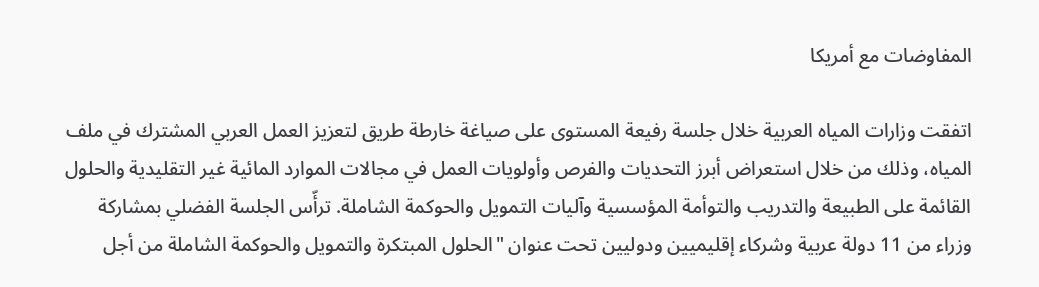المفاوضات مع أمريكا

اتفقت وزارات المياه العربية خلال جلسة رفيعة المستوى على صياغة خارطة طريق لتعزيز العمل العربي المشترك في ملف المياه، وذلك من خلال استعراض أبرز التحديات والفرص وأولويات العمل في مجالات الموارد المائية غير التقليدية والحلول القائمة على الطبيعة والتدريب والتوأمة المؤسسية وآليات التمويل والحوكمة الشاملة. ترأّس الجلسة الفضلي بمشاركة وزراء من 11 دولة عربية وشركاء إقليميين ودوليين تحت عنوان "الحلول المبتكرة والتمويل والحوكمة الشاملة من أجل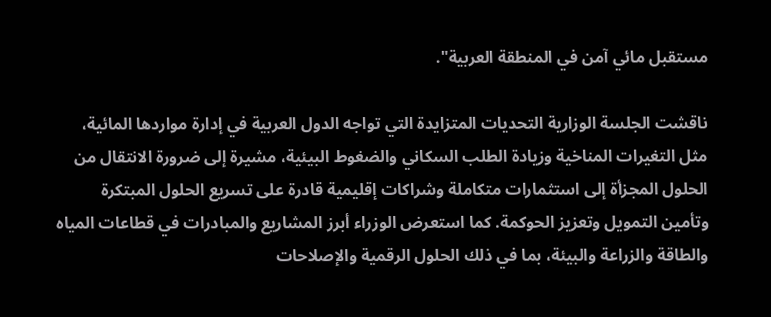مستقبل مائي آمن في المنطقة العربية".

ناقشت الجلسة الوزارية التحديات المتزايدة التي تواجه الدول العربية في إدارة مواردها المائية، مثل التغيرات المناخية وزيادة الطلب السكاني والضغوط البيئية، مشيرة إلى ضرورة الانتقال من الحلول المجزأة إلى استثمارات متكاملة وشراكات إقليمية قادرة على تسريع الحلول المبتكرة وتأمين التمويل وتعزيز الحوكمة. كما استعرض الوزراء أبرز المشاريع والمبادرات في قطاعات المياه والطاقة والزراعة والبيئة، بما في ذلك الحلول الرقمية والإصلاحات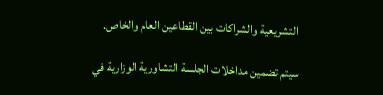التشريعية والشراكات بين القطاعين العام والخاص.

سيتم تضمين مداخلات الجلسة التشاورية الوزارية في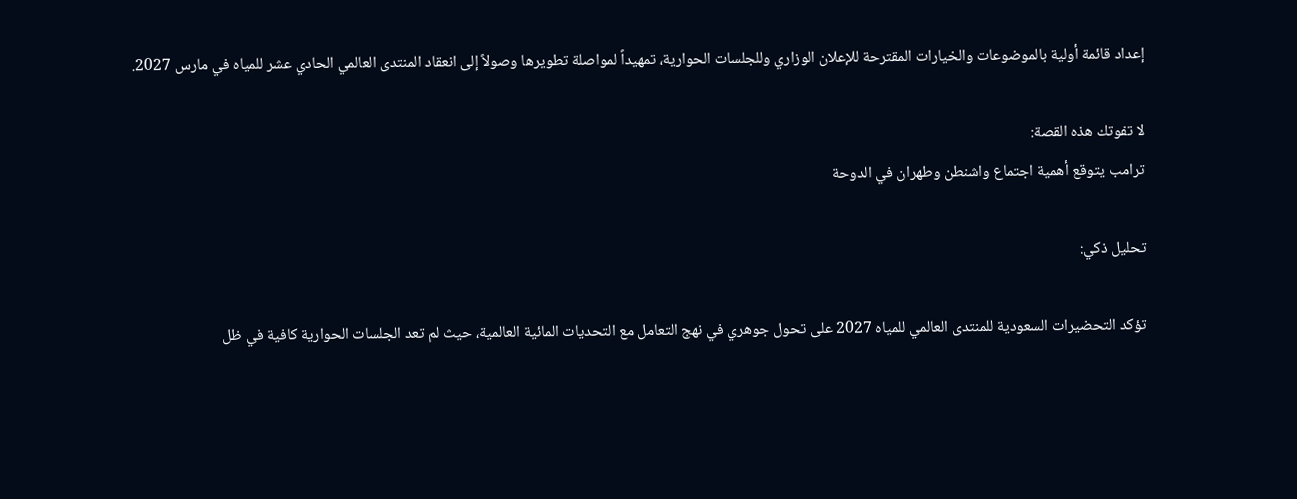إعداد قائمة أولية بالموضوعات والخيارات المقترحة للإعلان الوزاري وللجلسات الحوارية، تمهيداً لمواصلة تطويرها وصولاً إلى انعقاد المنتدى العالمي الحادي عشر للمياه في مارس 2027.

لا تفوتك هذه القصة:
ترامب يتوقع أهمية اجتماع واشنطن وطهران في الدوحة

تحليل ذكي:

تؤكد التحضيرات السعودية للمنتدى العالمي للمياه 2027 على تحول جوهري في نهج التعامل مع التحديات المائية العالمية، حيث لم تعد الجلسات الحوارية كافية في ظل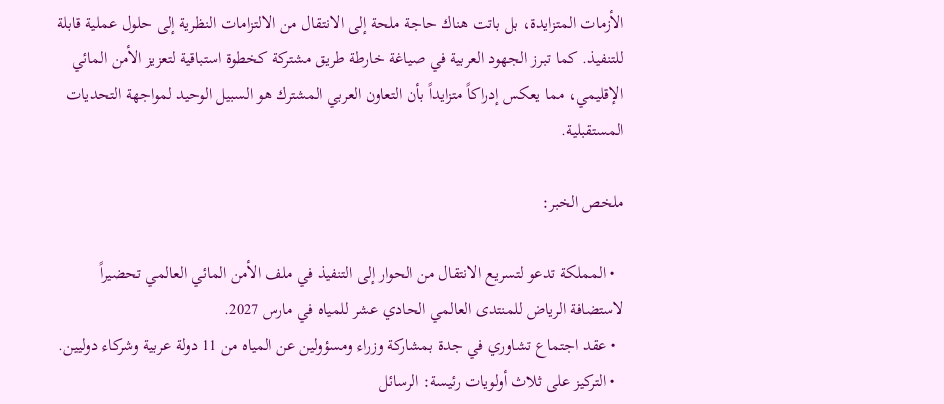الأزمات المتزايدة، بل باتت هناك حاجة ملحة إلى الانتقال من الالتزامات النظرية إلى حلول عملية قابلة للتنفيذ. كما تبرز الجهود العربية في صياغة خارطة طريق مشتركة كخطوة استباقية لتعزيز الأمن المائي الإقليمي، مما يعكس إدراكاً متزايداً بأن التعاون العربي المشترك هو السبيل الوحيد لمواجهة التحديات المستقبلية.

ملخص الخبر:

  • المملكة تدعو لتسريع الانتقال من الحوار إلى التنفيذ في ملف الأمن المائي العالمي تحضيراً لاستضافة الرياض للمنتدى العالمي الحادي عشر للمياه في مارس 2027.
  • عقد اجتماع تشاوري في جدة بمشاركة وزراء ومسؤولين عن المياه من 11 دولة عربية وشركاء دوليين.
  • التركيز على ثلاث أولويات رئيسة: الرسائل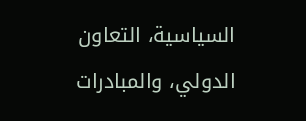السياسية، التعاون الدولي، والمبادرات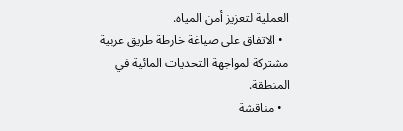العملية لتعزيز أمن المياه.
  • الاتفاق على صياغة خارطة طريق عربية مشتركة لمواجهة التحديات المائية في المنطقة.
  • مناقشة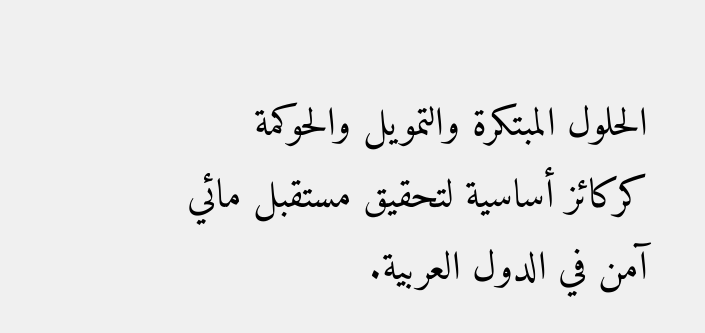الحلول المبتكرة والتمويل والحوكمة كركائز أساسية لتحقيق مستقبل مائي آمن في الدول العربية.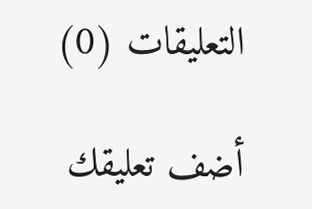التعليقات (0)

أضف تعليقك